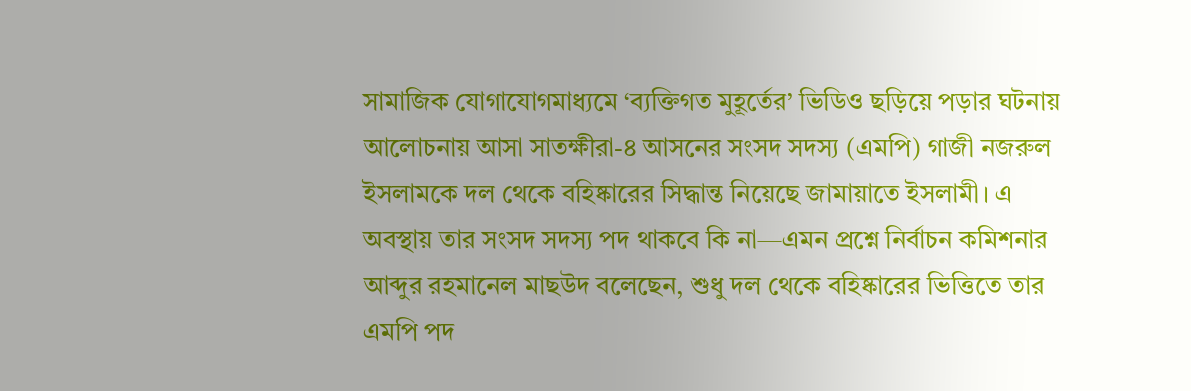সামাজিক যোগাযোগমাধ্যমে ‘ব্যক্তিগত মুহূর্তের’ ভিডিও ছড়িয়ে পড়ার ঘটনায় আলোচনায় আসা সাতক্ষীরা-৪ আসনের সংসদ সদস্য (এমপি) গাজী নজরুল ইসলামকে দল থেকে বহিষ্কারের সিদ্ধান্ত নিয়েছে জামায়াতে ইসলামী। এ অবস্থায় তার সংসদ সদস্য পদ থাকবে কি না—এমন প্রশ্নে নির্বাচন কমিশনার আব্দুর রহমানেল মাছউদ বলেছেন, শুধু দল থেকে বহিষ্কারের ভিত্তিতে তার এমপি পদ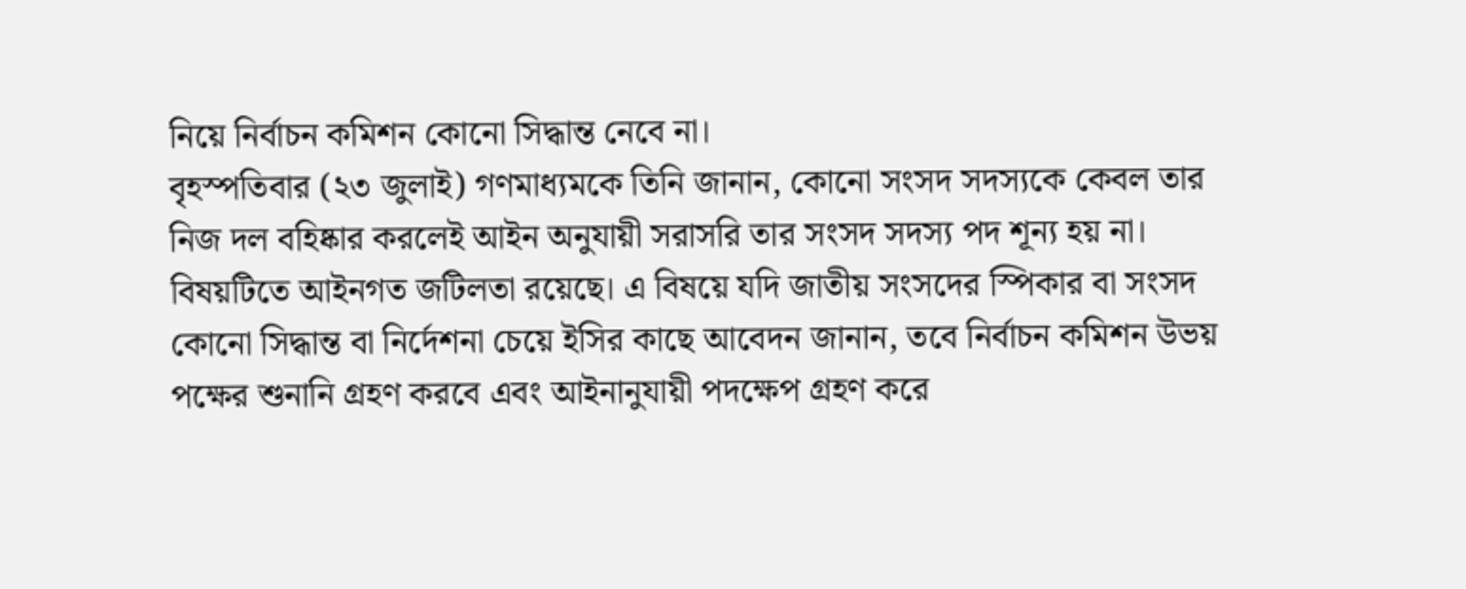নিয়ে নির্বাচন কমিশন কোনো সিদ্ধান্ত নেবে না।
বৃহস্পতিবার (২৩ জুলাই) গণমাধ্যমকে তিনি জানান, কোনো সংসদ সদস্যকে কেবল তার নিজ দল বহিষ্কার করলেই আইন অনুযায়ী সরাসরি তার সংসদ সদস্য পদ শূন্য হয় না। বিষয়টিতে আইনগত জটিলতা রয়েছে। এ বিষয়ে যদি জাতীয় সংসদের স্পিকার বা সংসদ কোনো সিদ্ধান্ত বা নির্দেশনা চেয়ে ইসির কাছে আবেদন জানান, তবে নির্বাচন কমিশন উভয় পক্ষের শুনানি গ্রহণ করবে এবং আইনানুযায়ী পদক্ষেপ গ্রহণ করে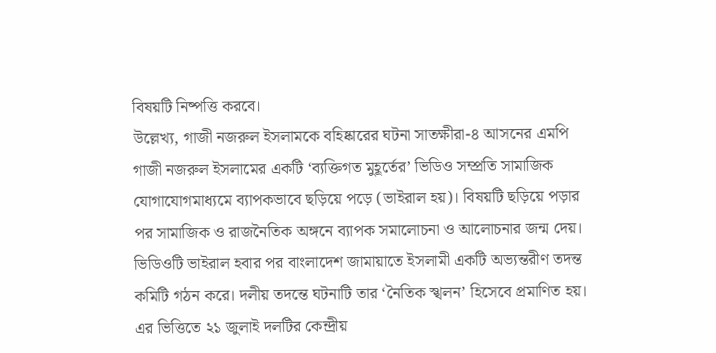বিষয়টি নিষ্পত্তি করবে।
উল্লেখ্য, গাজী নজরুল ইসলামকে বহিষ্কারের ঘটনা সাতক্ষীরা-৪ আসনের এমপি গাজী নজরুল ইসলামের একটি ‘ব্যক্তিগত মুহূর্তের’ ভিডিও সম্প্রতি সামাজিক যোগাযোগমাধ্যমে ব্যাপকভাবে ছড়িয়ে পড়ে (ভাইরাল হয়)। বিষয়টি ছড়িয়ে পড়ার পর সামাজিক ও রাজনৈতিক অঙ্গনে ব্যাপক সমালোচনা ও আলোচনার জন্ম দেয়।
ভিডিওটি ভাইরাল হবার পর বাংলাদেশ জামায়াতে ইসলামী একটি অভ্যন্তরীণ তদন্ত কমিটি গঠন করে। দলীয় তদন্তে ঘটনাটি তার ‘নৈতিক স্খলন’ হিসেবে প্রমাণিত হয়। এর ভিত্তিতে ২১ জুলাই দলটির কেন্দ্রীয়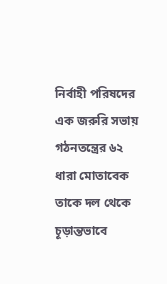নির্বাহী পরিষদের এক জরুরি সভায় গঠনতন্ত্রের ৬২ ধারা মোতাবেক তাকে দল থেকে চূড়ান্তভাবে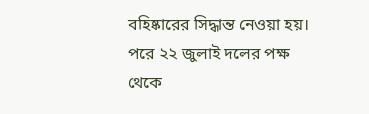বহিষ্কারের সিদ্ধান্ত নেওয়া হয়। পরে ২২ জুলাই দলের পক্ষ থেকে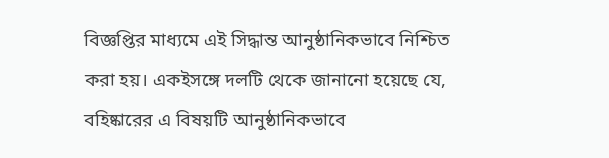বিজ্ঞপ্তির মাধ্যমে এই সিদ্ধান্ত আনুষ্ঠানিকভাবে নিশ্চিত করা হয়। একইসঙ্গে দলটি থেকে জানানো হয়েছে যে, বহিষ্কারের এ বিষয়টি আনুষ্ঠানিকভাবে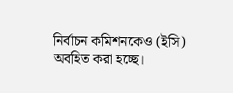নির্বাচন কমিশনকেও (ইসি) অবহিত করা হচ্ছে।